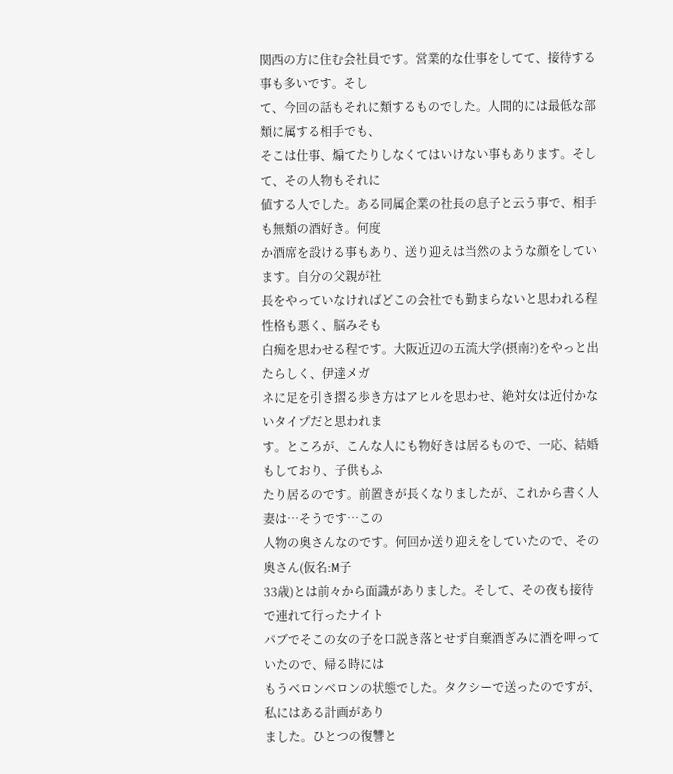関西の方に住む会社員です。営業的な仕事をしてて、接待する事も多いです。そし
て、今回の話もそれに類するものでした。人間的には最低な部類に属する相手でも、
そこは仕事、煽てたりしなくてはいけない事もあります。そして、その人物もそれに
値する人でした。ある同属企業の社長の息子と云う事で、相手も無類の酒好き。何度
か酒席を設ける事もあり、送り迎えは当然のような顔をしています。自分の父親が社
長をやっていなければどこの会社でも勤まらないと思われる程性格も悪く、脳みそも
白痴を思わせる程です。大阪近辺の五流大学(摂南?)をやっと出たらしく、伊達メガ
ネに足を引き摺る歩き方はアヒルを思わせ、絶対女は近付かないタイプだと思われま
す。ところが、こんな人にも物好きは居るもので、一応、結婚もしており、子供もふ
たり居るのです。前置きが長くなりましたが、これから書く人妻は…そうです…この
人物の奥さんなのです。何回か送り迎えをしていたので、その奥さん(仮名:M子
33歳)とは前々から面識がありました。そして、その夜も接待で連れて行ったナイト
パブでそこの女の子を口説き落とせず自棄酒ぎみに酒を呷っていたので、帰る時には
もうベロンベロンの状態でした。タクシーで送ったのですが、私にはある計画があり
ました。ひとつの復讐と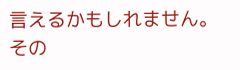言えるかもしれません。その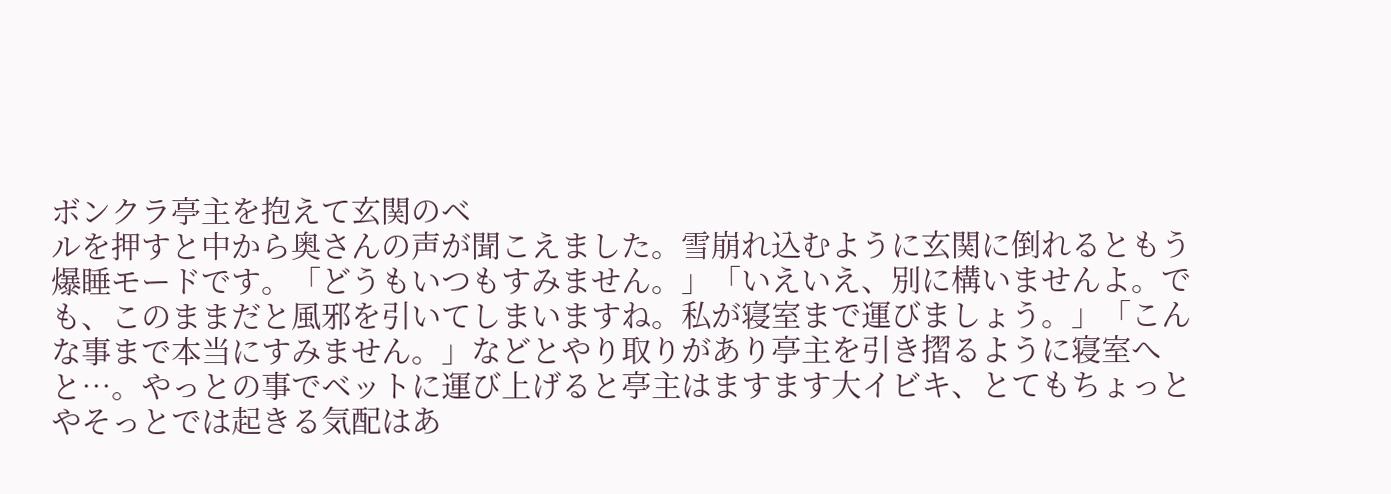ボンクラ亭主を抱えて玄関のベ
ルを押すと中から奥さんの声が聞こえました。雪崩れ込むように玄関に倒れるともう
爆睡モードです。「どうもいつもすみません。」「いえいえ、別に構いませんよ。で
も、このままだと風邪を引いてしまいますね。私が寝室まで運びましょう。」「こん
な事まで本当にすみません。」などとやり取りがあり亭主を引き摺るように寝室へ
と…。やっとの事でベットに運び上げると亭主はますます大イビキ、とてもちょっと
やそっとでは起きる気配はあ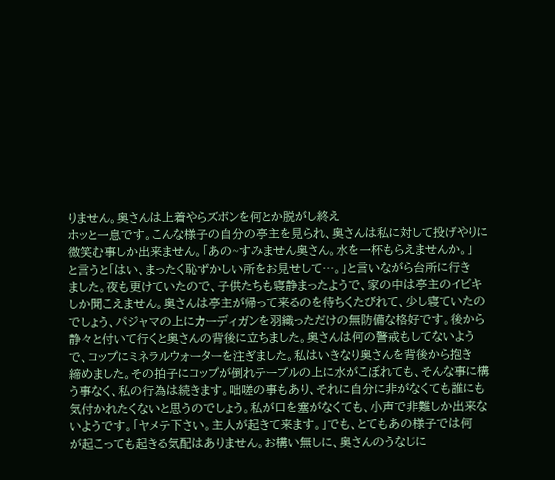りません。奥さんは上着やらズボンを何とか脱がし終え
ホッと一息です。こんな様子の自分の亭主を見られ、奥さんは私に対して投げやりに
微笑む事しか出来ません。「あの~すみません奥さん。水を一杯もらえませんか。」
と言うと「はい、まったく恥ずかしい所をお見せして…。」と言いながら台所に行き
ました。夜も更けていたので、子供たちも寝静まったようで、家の中は亭主のイビキ
しか聞こえません。奥さんは亭主が帰って来るのを待ちくたびれて、少し寝ていたの
でしょう、パジャマの上にカーディガンを羽織っただけの無防備な格好です。後から
静々と付いて行くと奥さんの背後に立ちました。奥さんは何の警戒もしてないよう
で、コップにミネラルウォーターを注ぎました。私はいきなり奥さんを背後から抱き
締めました。その拍子にコップが倒れテーブルの上に水がこぼれても、そんな事に構
う事なく、私の行為は続きます。咄嗟の事もあり、それに自分に非がなくても誰にも
気付かれたくないと思うのでしょう。私が口を塞がなくても、小声で非難しか出来な
いようです。「ヤメテ下さい。主人が起きて来ます。」でも、とてもあの様子では何
が起こっても起きる気配はありません。お構い無しに、奥さんのうなじに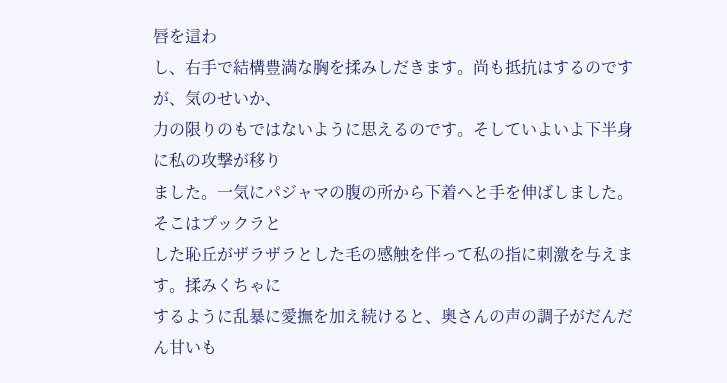唇を這わ
し、右手で結構豊満な胸を揉みしだきます。尚も抵抗はするのですが、気のせいか、
力の限りのもではないように思えるのです。そしていよいよ下半身に私の攻撃が移り
ました。一気にパジャマの腹の所から下着へと手を伸ばしました。そこはプックラと
した恥丘がザラザラとした毛の感触を伴って私の指に刺激を与えます。揉みくちゃに
するように乱暴に愛撫を加え続けると、奥さんの声の調子がだんだん甘いも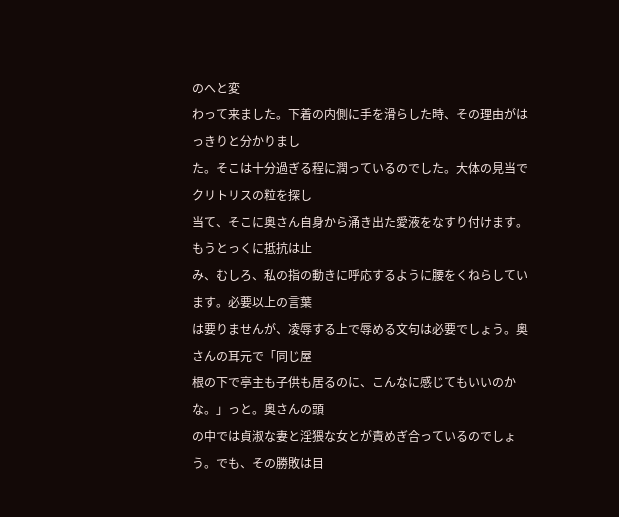のへと変
わって来ました。下着の内側に手を滑らした時、その理由がはっきりと分かりまし
た。そこは十分過ぎる程に潤っているのでした。大体の見当でクリトリスの粒を探し
当て、そこに奥さん自身から涌き出た愛液をなすり付けます。もうとっくに抵抗は止
み、むしろ、私の指の動きに呼応するように腰をくねらしています。必要以上の言葉
は要りませんが、凌辱する上で辱める文句は必要でしょう。奥さんの耳元で「同じ屋
根の下で亭主も子供も居るのに、こんなに感じてもいいのかな。」っと。奥さんの頭
の中では貞淑な妻と淫猥な女とが責めぎ合っているのでしょう。でも、その勝敗は目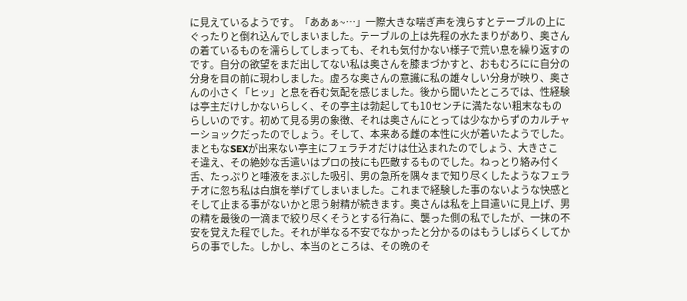に見えているようです。「ああぁ~…」一際大きな喘ぎ声を洩らすとテーブルの上に
ぐったりと倒れ込んでしまいました。テーブルの上は先程の水たまりがあり、奥さん
の着ているものを濡らしてしまっても、それも気付かない様子で荒い息を繰り返すの
です。自分の欲望をまだ出してない私は奥さんを膝まづかすと、おもむろにに自分の
分身を目の前に現わしました。虚ろな奥さんの意識に私の雄々しい分身が映り、奥さ
んの小さく「ヒッ」と息を呑む気配を感じました。後から聞いたところでは、性経験
は亭主だけしかないらしく、その亭主は勃起しても10センチに満たない粗末なもの
らしいのです。初めて見る男の象徴、それは奥さんにとっては少なからずのカルチャ
ーショックだったのでしょう。そして、本来ある雌の本性に火が着いたようでした。
まともなSEXが出来ない亭主にフェラチオだけは仕込まれたのでしょう、大きさこ
そ違え、その絶妙な舌遣いはプロの技にも匹敵するものでした。ねっとり絡み付く
舌、たっぷりと唾液をまぶした吸引、男の急所を隅々まで知り尽くしたようなフェラ
チオに忽ち私は白旗を挙げてしまいました。これまで経験した事のないような快感と
そして止まる事がないかと思う射精が続きます。奥さんは私を上目遣いに見上げ、男
の精を最後の一滴まで絞り尽くそうとする行為に、襲った側の私でしたが、一抹の不
安を覚えた程でした。それが単なる不安でなかったと分かるのはもうしばらくしてか
らの事でした。しかし、本当のところは、その晩のそ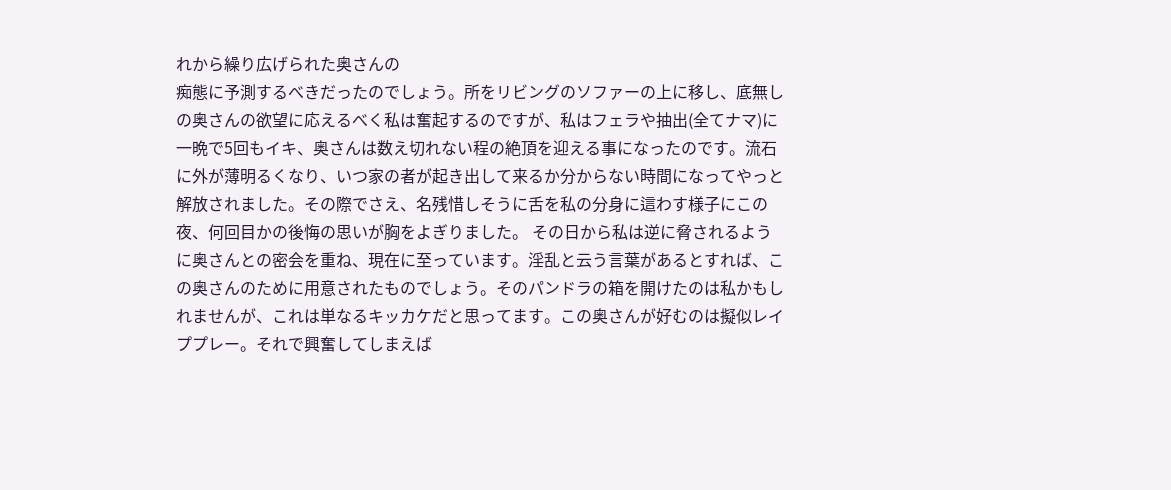れから繰り広げられた奥さんの
痴態に予測するべきだったのでしょう。所をリビングのソファーの上に移し、底無し
の奥さんの欲望に応えるべく私は奮起するのですが、私はフェラや抽出(全てナマ)に
一晩で5回もイキ、奥さんは数え切れない程の絶頂を迎える事になったのです。流石
に外が薄明るくなり、いつ家の者が起き出して来るか分からない時間になってやっと
解放されました。その際でさえ、名残惜しそうに舌を私の分身に這わす様子にこの
夜、何回目かの後悔の思いが胸をよぎりました。 その日から私は逆に脅されるよう
に奥さんとの密会を重ね、現在に至っています。淫乱と云う言葉があるとすれば、こ
の奥さんのために用意されたものでしょう。そのパンドラの箱を開けたのは私かもし
れませんが、これは単なるキッカケだと思ってます。この奥さんが好むのは擬似レイ
ププレー。それで興奮してしまえば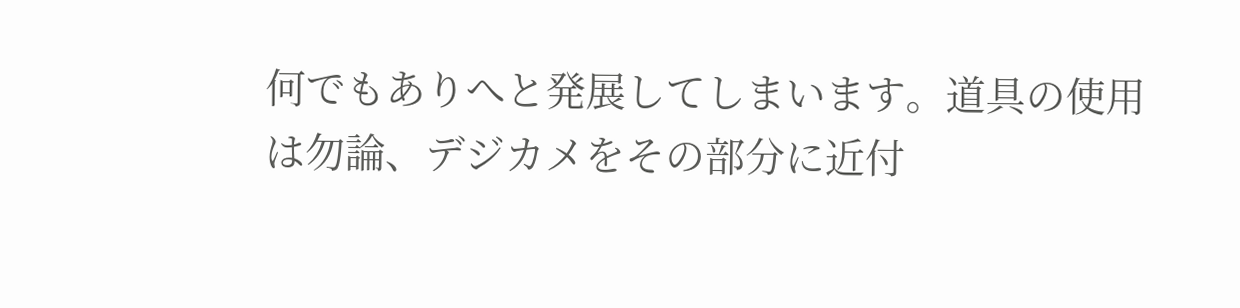何でもありへと発展してしまいます。道具の使用
は勿論、デジカメをその部分に近付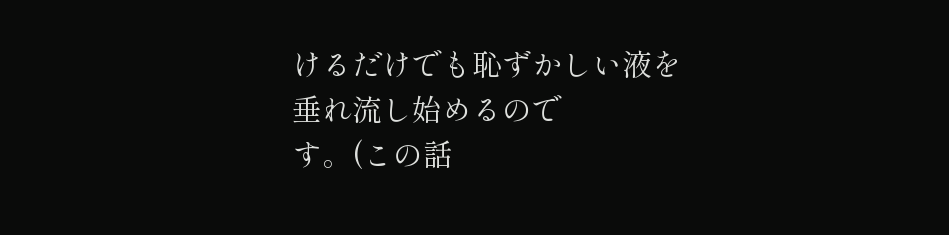けるだけでも恥ずかしい液を垂れ流し始めるので
す。(この話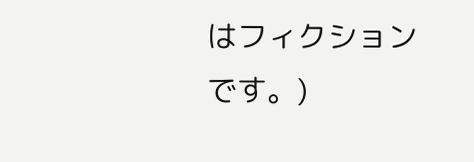はフィクションです。)